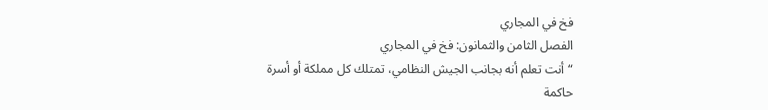فخ في المجاري
الفصل الثامن والثمانون: فخ في المجاري
“أنت تعلم أنه بجانب الجيش النظامي، تمتلك كل مملكة أو أسرة حاكمة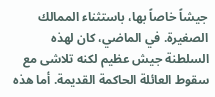جيشاً خاصاً بها، باستثناء الممالك الصغيرة. في الماضي، كان لهذه السلطنة جيش عظيم لكنه تلاشى مع سقوط العائلة الحاكمة القديمة. أما هذه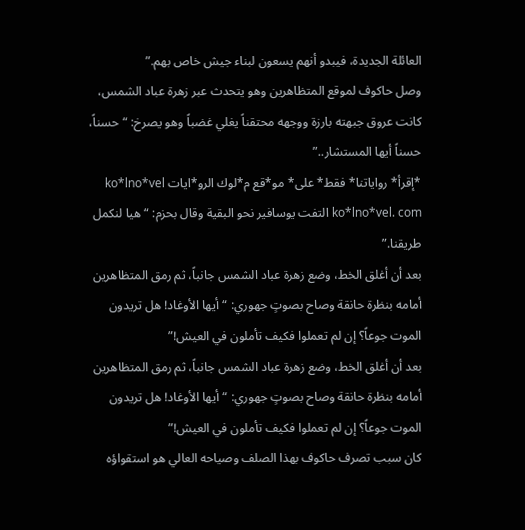العائلة الجديدة، فيبدو أنهم يسعون لبناء جيش خاص بهم.”
وصل حاكوف لموقع المتظاهرين وهو يتحدث عبر زهرة عباد الشمس، كانت عروق جبهته بارزة ووجهه محتقناً يغلي غضباً وهو يصرخ: “حسناً، حسناً أيها المستشار..”
*إقرأ* رواياتنا* فقط* على* مو*قع م*لوك الرو*ايات ko*lno*vel ko*lno*vel. com التفت يوسافير نحو البقية وقال بحزم: “هيا لنكمل طريقنا.”
بعد أن أغلق الخط، وضع زهرة عباد الشمس جانباً، ثم رمق المتظاهرين أمامه بنظرة حانقة وصاح بصوتٍ جهوري: “أيها الأوغاد! هل تريدون الموت جوعاً؟ إن لم تعملوا فكيف تأملون في العيش!”
بعد أن أغلق الخط، وضع زهرة عباد الشمس جانباً، ثم رمق المتظاهرين أمامه بنظرة حانقة وصاح بصوتٍ جهوري: “أيها الأوغاد! هل تريدون الموت جوعاً؟ إن لم تعملوا فكيف تأملون في العيش!”
كان سبب تصرف حاكوف بهذا الصلف وصياحه العالي هو استقواؤه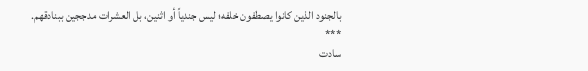بالجنود الذين كانوا يصطفون خلفه؛ ليس جندياً أو اثنين، بل العشرات مدججين ببنادقهم.
***
سادت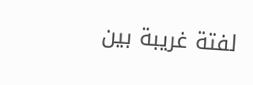لفتة غريبة بين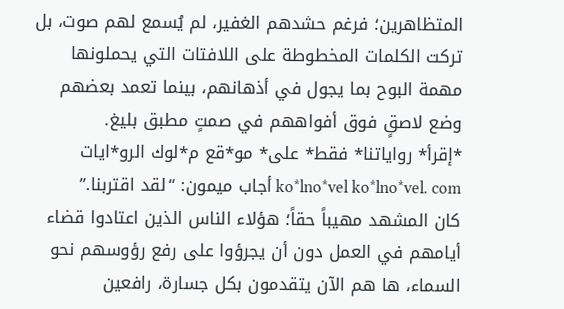المتظاهرين؛ فرغم حشدهم الغفير، لم يُسمع لهم صوت، بل تركت الكلمات المخطوطة على اللافتات التي يحملونها مهمة البوح بما يجول في أذهانهم، بينما تعمد بعضهم وضع لاصقٍ فوق أفواههم في صمتٍ مطبق بليغ.
*إقرأ* رواياتنا* فقط* على* مو*قع م*لوك الرو*ايات ko*lno*vel ko*lno*vel. com أجاب ميمون: “لقد اقتربنا.”
كان المشهد مهيباً حقاً؛ هؤلاء الناس الذين اعتادوا قضاء أيامهم في العمل دون أن يجرؤوا على رفع رؤوسهم نحو السماء، ها هم الآن يتقدمون بكل جسارة، رافعين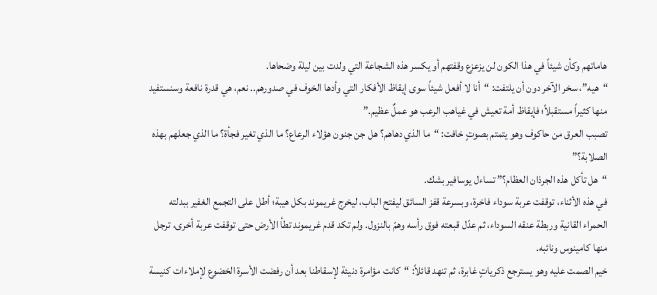هاماتهم وكأن شيئاً في هذا الكون لن يزعزع وقفتهم أو يكسر هذه الشجاعة التي ولدت بين ليلة وضحاها.
“هيه”، سخر الآخر دون أن يلتفت: “أنا لا أفعل شيئاً سوى إيقاظ الأفكار التي وأدها الخوف في صدورهم.. نعم، هي قدرة نافعة وسنستفيد منها كثيراً مستقبلاً؛ فإيقاظ أمة تعيش في غياهب الرعب هو عملٌ عظيم.”
تصبب العرق من حاكوف وهو يتمتم بصوتٍ خافت: “ما الذي دهاهم؟ هل جن جنون هؤلاء الرعاع؟ ما الذي تغير فجأة؟ ما الذي جعلهم بهذه الصلابة؟”
“هل تأكل هذه الجرذان العظام؟” تساءل يوسافير بشك.
في هذه الأثناء، توقفت عربة سوداء فاخرة، وبسرعة قفز السائق ليفتح الباب، ليخرج غريموند بكل هيبة؛ أطل على التجمع الغفير ببدلته الحمراء القانية وربطة عنقه السوداء، ثم عدّل قبعته فوق رأسه وهمّ بالنزول. ولم تكد قدم غريموند تطأ الأرض حتى توقفت عربة أخرى، ترجل منها كامينوس ونائبه.
خيم الصمت عليه وهو يسترجع ذكرياتٍ غابرة، ثم تنهد قائلاً: “كانت مؤامرة دنيئة لإسقاطنا بعد أن رفضت الأسرة الخضوع لإملاءات كنيسة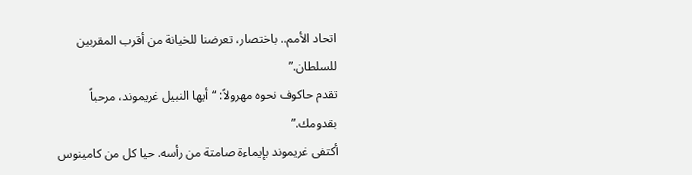اتحاد الأمم.. باختصار، تعرضنا للخيانة من أقرب المقربين للسلطان.”
تقدم حاكوف نحوه مهرولاً: “أيها النبيل غريموند، مرحباً بقدومك.”
أكتفى غريموند بإيماءة صامتة من رأسه. حيا كل من كامينوس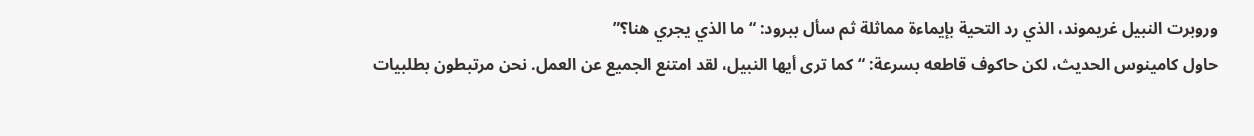وروبرت النبيل غريموند، الذي رد التحية بإيماءة مماثلة ثم سأل ببرود: “ما الذي يجري هنا؟”
حاول كامينوس الحديث، لكن حاكوف قاطعه بسرعة: “كما ترى أيها النبيل، لقد امتنع الجميع عن العمل. نحن مرتبطون بطلبيات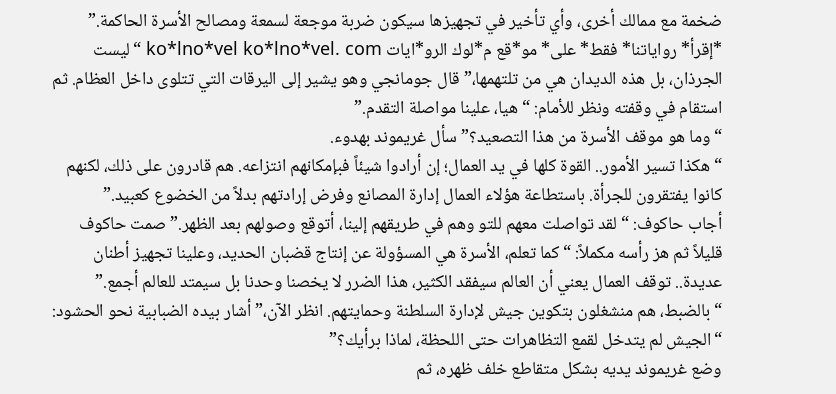ضخمة مع ممالك أخرى، وأي تأخير في تجهيزها سيكون ضربة موجعة لسمعة ومصالح الأسرة الحاكمة.”
*إقرأ* رواياتنا* فقط* على* مو*قع م*لوك الرو*ايات ko*lno*vel ko*lno*vel. com “ليست الجرذان، بل هذه الديدان هي من تلتهمها،” قال جومانجي وهو يشير إلى اليرقات التي تتلوى داخل العظام. ثم استقام في وقفته ونظر للأمام: “هيا، علينا مواصلة التقدم.”
“وما هو موقف الأسرة من هذا التصعيد؟” سأل غريموند بهدوء.
“هكذا تسير الأمور.. القوة كلها في يد العمال؛ إن أرادوا شيئاً فبإمكانهم انتزاعه. هم قادرون على ذلك، لكنهم كانوا يفتقرون للجرأة. باستطاعة هؤلاء العمال إدارة المصانع وفرض إرادتهم بدلاً من الخضوع كعبيد.”
أجاب حاكوف: “لقد تواصلت معهم للتو وهم في طريقهم إلينا، أتوقع وصولهم بعد الظهر.” صمت حاكوف قليلاً ثم هز رأسه مكملاً: “كما تعلم، الأسرة هي المسؤولة عن إنتاج قضبان الحديد، وعلينا تجهيز أطنان عديدة.. توقف العمال يعني أن العالم سيفقد الكثير، هذا الضرر لا يخصنا وحدنا بل سيمتد للعالم أجمع.”
“بالضبط، هم منشغلون بتكوين جيش لإدارة السلطنة وحمايتهم. انظر الآن،” أشار بيده الضبابية نحو الحشود: “الجيش لم يتدخل لقمع التظاهرات حتى اللحظة، لماذا برأيك؟”
وضع غريموند يديه بشكل متقاطع خلف ظهره، ثم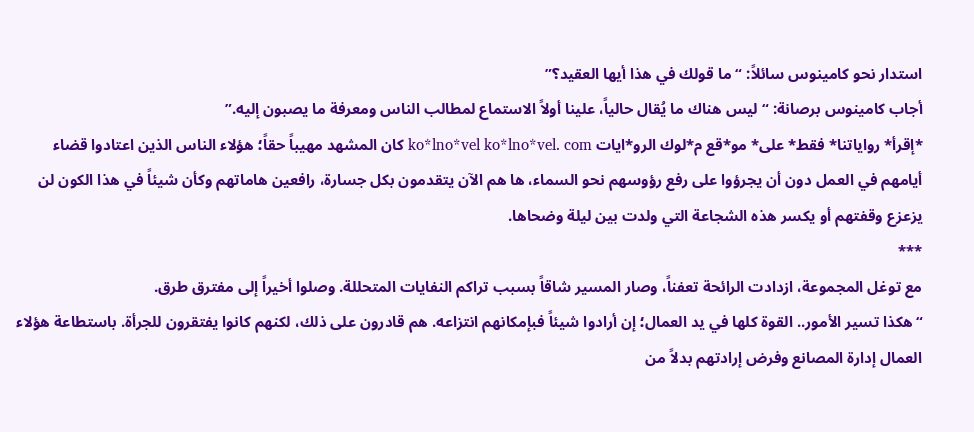استدار نحو كامينوس سائلاً: “ما قولك في هذا أيها العقيد؟”
أجاب كامينوس برصانة: “ليس هناك ما يُقال حالياً، علينا أولاً الاستماع لمطالب الناس ومعرفة ما يصبون إليه.”
*إقرأ* رواياتنا* فقط* على* مو*قع م*لوك الرو*ايات ko*lno*vel ko*lno*vel. com كان المشهد مهيباً حقاً؛ هؤلاء الناس الذين اعتادوا قضاء أيامهم في العمل دون أن يجرؤوا على رفع رؤوسهم نحو السماء، ها هم الآن يتقدمون بكل جسارة، رافعين هاماتهم وكأن شيئاً في هذا الكون لن يزعزع وقفتهم أو يكسر هذه الشجاعة التي ولدت بين ليلة وضحاها.
***
مع توغل المجموعة، ازدادت الرائحة تعفناً، وصار المسير شاقاً بسبب تراكم النفايات المتحللة. وصلوا أخيراً إلى مفترق طرق.
“هكذا تسير الأمور.. القوة كلها في يد العمال؛ إن أرادوا شيئاً فبإمكانهم انتزاعه. هم قادرون على ذلك، لكنهم كانوا يفتقرون للجرأة. باستطاعة هؤلاء العمال إدارة المصانع وفرض إرادتهم بدلاً من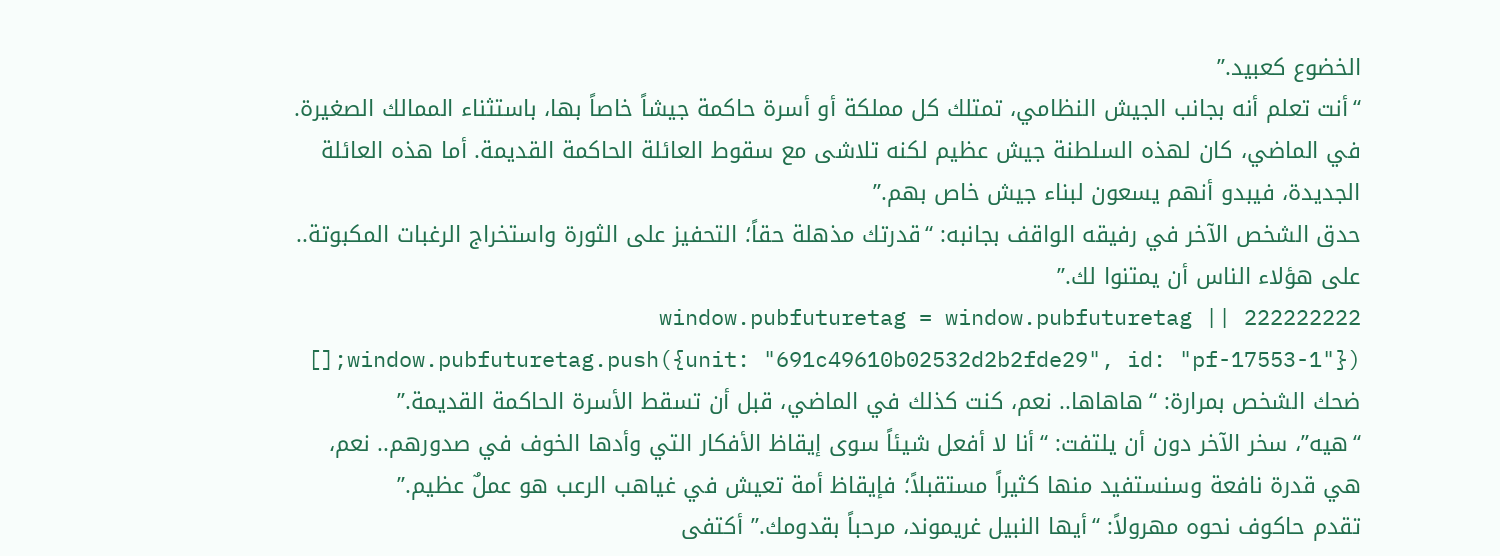الخضوع كعبيد.”
“أنت تعلم أنه بجانب الجيش النظامي، تمتلك كل مملكة أو أسرة حاكمة جيشاً خاصاً بها، باستثناء الممالك الصغيرة. في الماضي، كان لهذه السلطنة جيش عظيم لكنه تلاشى مع سقوط العائلة الحاكمة القديمة. أما هذه العائلة الجديدة، فيبدو أنهم يسعون لبناء جيش خاص بهم.”
حدق الشخص الآخر في رفيقه الواقف بجانبه: “قدرتك مذهلة حقاً؛ التحفيز على الثورة واستخراج الرغبات المكبوتة.. على هؤلاء الناس أن يمتنوا لك.”
222222222 window.pubfuturetag = window.pubfuturetag || [];window.pubfuturetag.push({unit: "691c49610b02532d2b2fde29", id: "pf-17553-1"}) ضحك الشخص بمرارة: “هاهاها.. نعم، كنت كذلك في الماضي، قبل أن تسقط الأسرة الحاكمة القديمة.”
“هيه”، سخر الآخر دون أن يلتفت: “أنا لا أفعل شيئاً سوى إيقاظ الأفكار التي وأدها الخوف في صدورهم.. نعم، هي قدرة نافعة وسنستفيد منها كثيراً مستقبلاً؛ فإيقاظ أمة تعيش في غياهب الرعب هو عملٌ عظيم.”
تقدم حاكوف نحوه مهرولاً: “أيها النبيل غريموند، مرحباً بقدومك.” أكتفى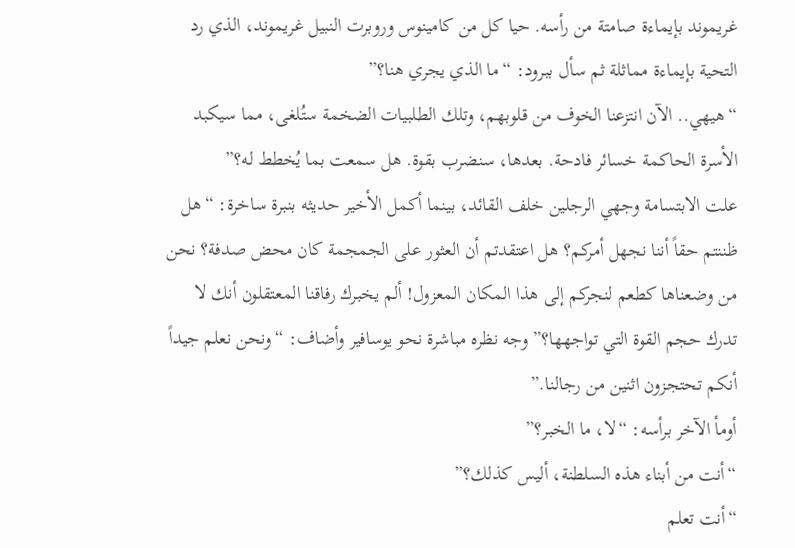غريموند بإيماءة صامتة من رأسه. حيا كل من كامينوس وروبرت النبيل غريموند، الذي رد التحية بإيماءة مماثلة ثم سأل ببرود: “ما الذي يجري هنا؟”
“هيهي.. الآن انتزعنا الخوف من قلوبهم، وتلك الطلبيات الضخمة ستُلغى، مما سيكبد الأسرة الحاكمة خسائر فادحة. بعدها، سنضرب بقوة. هل سمعت بما يُخطط له؟”
علت الابتسامة وجهي الرجلين خلف القائد، بينما أكمل الأخير حديثه بنبرة ساخرة: “هل ظننتم حقاً أننا نجهل أمركم؟ هل اعتقدتم أن العثور على الجمجمة كان محض صدفة؟ نحن من وضعناها كطعم لنجركم إلى هذا المكان المعزول! ألم يخبرك رفاقنا المعتقلون أنك لا تدرك حجم القوة التي تواجهها؟” وجه نظره مباشرة نحو يوسافير وأضاف: “ونحن نعلم جيداً أنكم تحتجزون اثنين من رجالنا.”
أومأ الآخر برأسه: “لا، ما الخبر؟”
“أنت من أبناء هذه السلطنة، أليس كذلك؟”
“أنت تعلم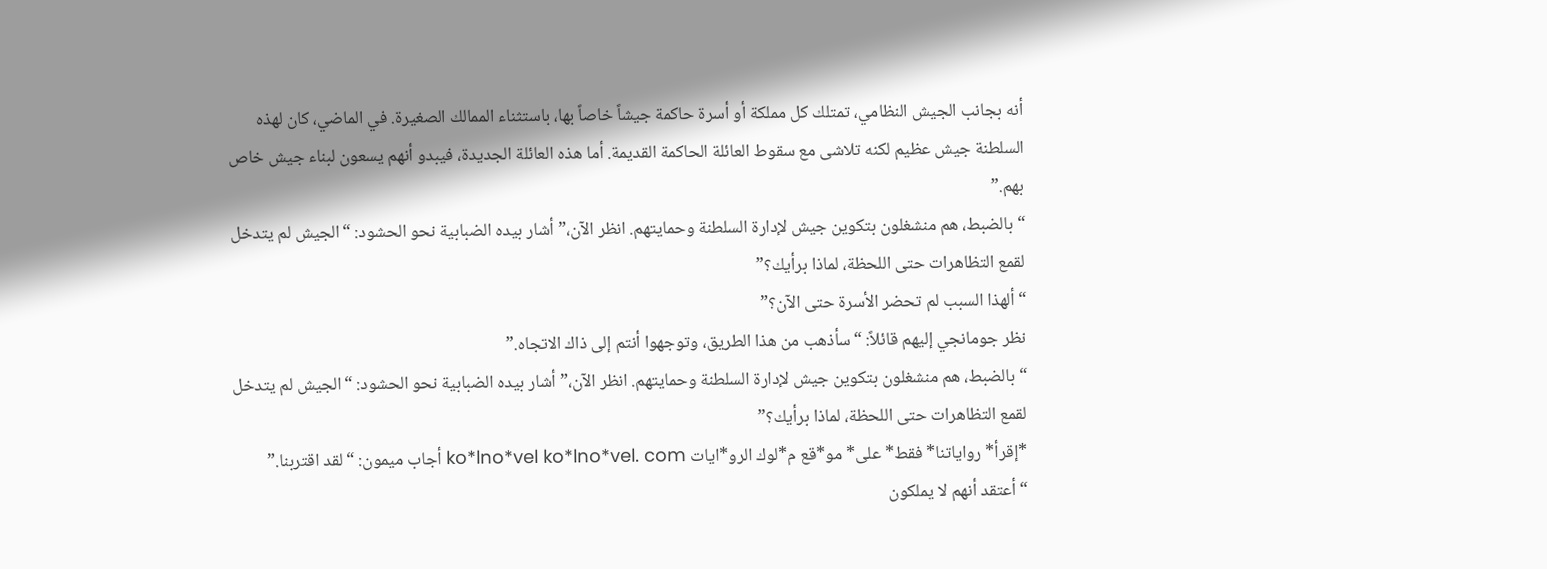أنه بجانب الجيش النظامي، تمتلك كل مملكة أو أسرة حاكمة جيشاً خاصاً بها، باستثناء الممالك الصغيرة. في الماضي، كان لهذه السلطنة جيش عظيم لكنه تلاشى مع سقوط العائلة الحاكمة القديمة. أما هذه العائلة الجديدة، فيبدو أنهم يسعون لبناء جيش خاص بهم.”
“بالضبط، هم منشغلون بتكوين جيش لإدارة السلطنة وحمايتهم. انظر الآن،” أشار بيده الضبابية نحو الحشود: “الجيش لم يتدخل لقمع التظاهرات حتى اللحظة، لماذا برأيك؟”
“ألهذا السبب لم تحضر الأسرة حتى الآن؟”
نظر جومانجي إليهم قائلاً: “سأذهب من هذا الطريق، وتوجهوا أنتم إلى ذاك الاتجاه.”
“بالضبط، هم منشغلون بتكوين جيش لإدارة السلطنة وحمايتهم. انظر الآن،” أشار بيده الضبابية نحو الحشود: “الجيش لم يتدخل لقمع التظاهرات حتى اللحظة، لماذا برأيك؟”
*إقرأ* رواياتنا* فقط* على* مو*قع م*لوك الرو*ايات ko*lno*vel ko*lno*vel. com أجاب ميمون: “لقد اقتربنا.”
“أعتقد أنهم لا يملكون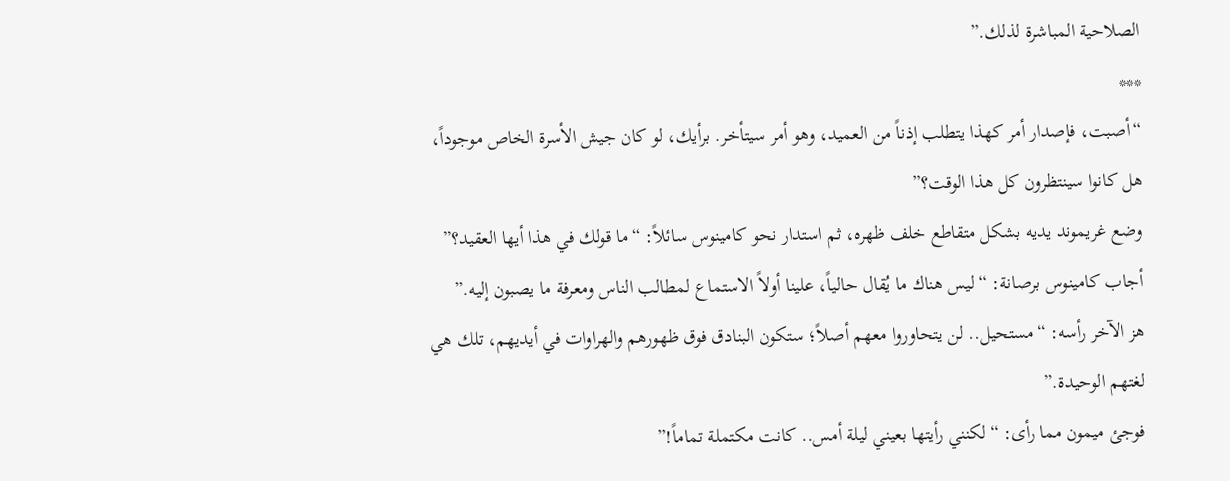الصلاحية المباشرة لذلك.”
***
“أصبت، فإصدار أمر كهذا يتطلب إذناً من العميد، وهو أمر سيتأخر. برأيك، لو كان جيش الأسرة الخاص موجوداً، هل كانوا سينتظرون كل هذا الوقت؟”
وضع غريموند يديه بشكل متقاطع خلف ظهره، ثم استدار نحو كامينوس سائلاً: “ما قولك في هذا أيها العقيد؟” أجاب كامينوس برصانة: “ليس هناك ما يُقال حالياً، علينا أولاً الاستماع لمطالب الناس ومعرفة ما يصبون إليه.”
هز الآخر رأسه: “مستحيل.. لن يتحاوروا معهم أصلاً؛ ستكون البنادق فوق ظهورهم والهراوات في أيديهم، تلك هي لغتهم الوحيدة.”
فوجئ ميمون مما رأى: “لكنني رأيتها بعيني ليلة أمس.. كانت مكتملة تماماً!”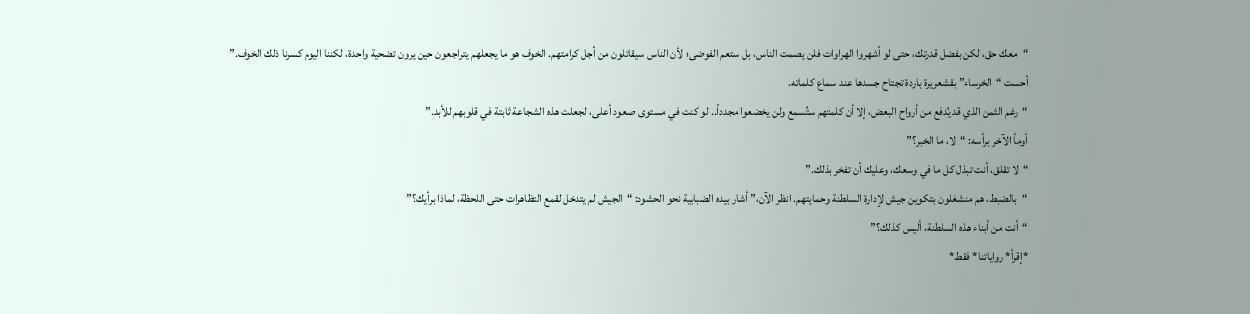“معك حق، لكن بفضل قدرتك، حتى لو أشهروا الهراوات فلن يصمت الناس، بل ستعم الفوضى؛ لأن الناس سيقاتلون من أجل كرامتهم. الخوف هو ما يجعلهم يتراجعون حين يرون تضحية واحدة، لكننا اليوم كسرنا ذلك الخوف.”
أحست “الخرساء” بقشعريرة باردة تجتاح جسدها عند سماع كلماته.
“رغم الثمن الذي قد يُدفع من أرواح البعض، إلا أن كلمتهم ستُسمع ولن يخضعوا مجدداً.. لو كنت في مستوى صعود أعلى، لجعلت هذه الشجاعة ثابتة في قلوبهم للأبد.”
أومأ الآخر برأسه: “لا، ما الخبر؟”
“لا تقلق، أنت تبذل كل ما في وسعك، وعليك أن تفخر بذلك.”
“بالضبط، هم منشغلون بتكوين جيش لإدارة السلطنة وحمايتهم. انظر الآن،” أشار بيده الضبابية نحو الحشود: “الجيش لم يتدخل لقمع التظاهرات حتى اللحظة، لماذا برأيك؟”
“أنت من أبناء هذه السلطنة، أليس كذلك؟”
*إقرأ* رواياتنا* فقط*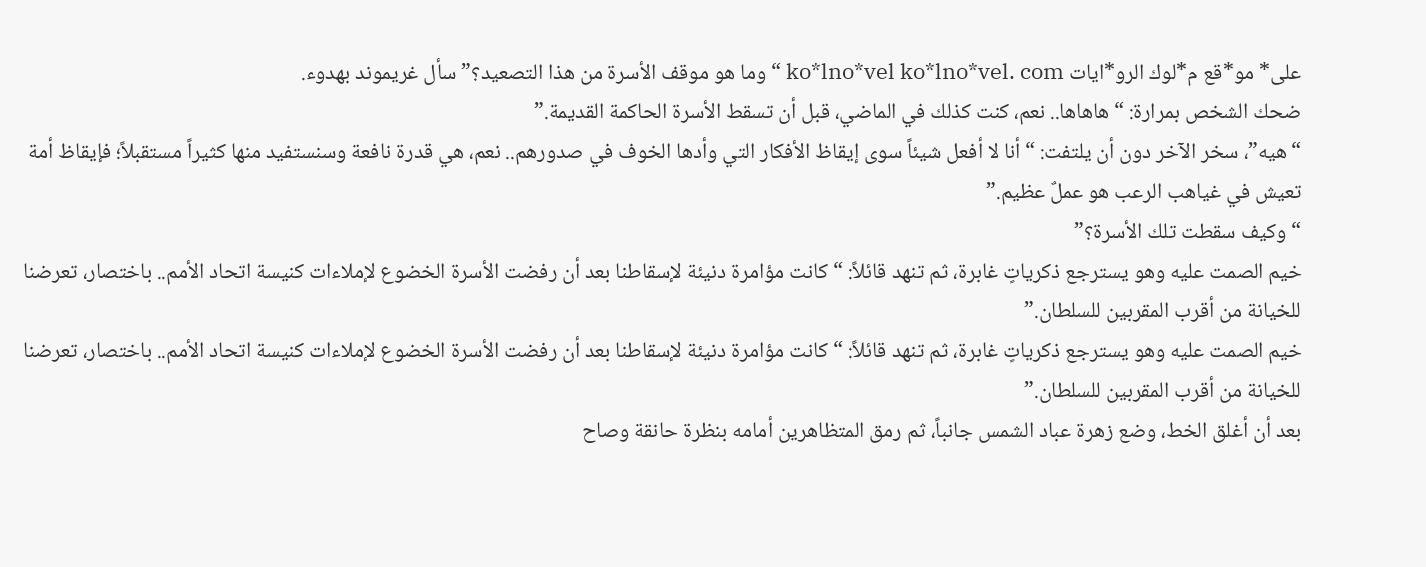على* مو*قع م*لوك الرو*ايات ko*lno*vel ko*lno*vel. com “وما هو موقف الأسرة من هذا التصعيد؟” سأل غريموند بهدوء.
ضحك الشخص بمرارة: “هاهاها.. نعم، كنت كذلك في الماضي، قبل أن تسقط الأسرة الحاكمة القديمة.”
“هيه”، سخر الآخر دون أن يلتفت: “أنا لا أفعل شيئاً سوى إيقاظ الأفكار التي وأدها الخوف في صدورهم.. نعم، هي قدرة نافعة وسنستفيد منها كثيراً مستقبلاً؛ فإيقاظ أمة تعيش في غياهب الرعب هو عملٌ عظيم.”
“وكيف سقطت تلك الأسرة؟”
خيم الصمت عليه وهو يسترجع ذكرياتٍ غابرة، ثم تنهد قائلاً: “كانت مؤامرة دنيئة لإسقاطنا بعد أن رفضت الأسرة الخضوع لإملاءات كنيسة اتحاد الأمم.. باختصار، تعرضنا للخيانة من أقرب المقربين للسلطان.”
خيم الصمت عليه وهو يسترجع ذكرياتٍ غابرة، ثم تنهد قائلاً: “كانت مؤامرة دنيئة لإسقاطنا بعد أن رفضت الأسرة الخضوع لإملاءات كنيسة اتحاد الأمم.. باختصار، تعرضنا للخيانة من أقرب المقربين للسلطان.”
بعد أن أغلق الخط، وضع زهرة عباد الشمس جانباً، ثم رمق المتظاهرين أمامه بنظرة حانقة وصاح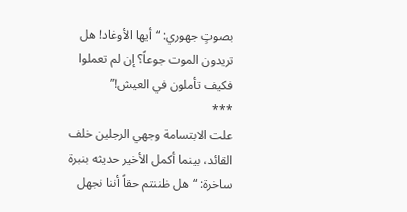بصوتٍ جهوري: “أيها الأوغاد! هل تريدون الموت جوعاً؟ إن لم تعملوا فكيف تأملون في العيش!”
***
علت الابتسامة وجهي الرجلين خلف القائد، بينما أكمل الأخير حديثه بنبرة ساخرة: “هل ظننتم حقاً أننا نجهل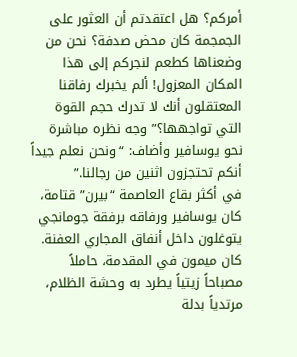أمركم؟ هل اعتقدتم أن العثور على الجمجمة كان محض صدفة؟ نحن من وضعناها كطعم لنجركم إلى هذا المكان المعزول! ألم يخبرك رفاقنا المعتقلون أنك لا تدرك حجم القوة التي تواجهها؟” وجه نظره مباشرة نحو يوسافير وأضاف: “ونحن نعلم جيداً أنكم تحتجزون اثنين من رجالنا.”
في أكثر بقاع العاصمة “بيرن” قتامة، كان يوسافير ورفاقه برفقة جومانجي يتوغلون داخل أنفاق المجاري العفنة. كان ميمون في المقدمة، حاملاً مصباحاً زيتياً يطرد به وحشة الظلام، مرتدياً بدلة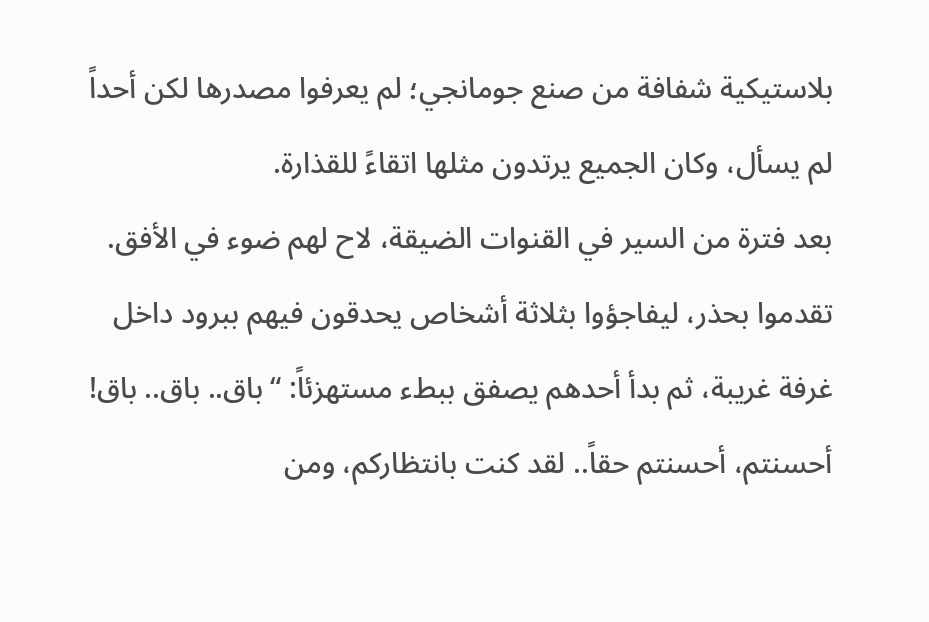بلاستيكية شفافة من صنع جومانجي؛ لم يعرفوا مصدرها لكن أحداً لم يسأل، وكان الجميع يرتدون مثلها اتقاءً للقذارة.
بعد فترة من السير في القنوات الضيقة، لاح لهم ضوء في الأفق. تقدموا بحذر، ليفاجؤوا بثلاثة أشخاص يحدقون فيهم ببرود داخل غرفة غريبة، ثم بدأ أحدهم يصفق ببطء مستهزئاً: “باق.. باق.. باق! أحسنتم، أحسنتم حقاً.. لقد كنت بانتظاركم، ومن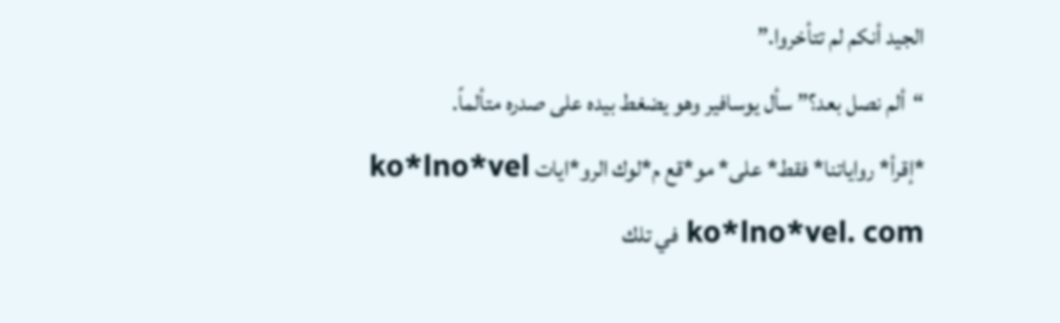الجيد أنكم لم تتأخروا.”
“ألم نصل بعد؟” سأل يوسافير وهو يضغط بيده على صدره متألماً.
*إقرأ* رواياتنا* فقط* على* مو*قع م*لوك الرو*ايات ko*lno*vel ko*lno*vel. com في تلك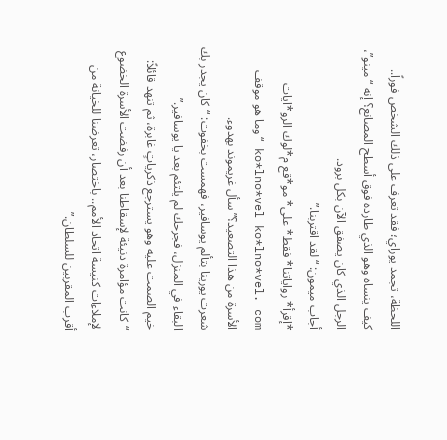اللحظة، تجمد يوراي؛ فقد تعرف على ذلك الشخص فوراً.. كيف ينساه وهو الذي طارده فوق أسطح المصانع؟ إنه “مينو”، الرجل الذي كان يصفق الآن بكل برود.
أجاب ميمون: “لقد اقتربنا.”
*إقرأ* رواياتنا* فقط* على* مو*قع م*لوك الرو*ايات ko*lno*vel ko*lno*vel. com “وما هو موقف الأسرة من هذا التصعيد؟” سأل غريموند بهدوء.
شعرت يورينا بتألم يوسافير، فهمست بخفوت: “كان يجدر بك البقاء في المنزل، فجرحك لم يلتئم بعد يا يوسافير.”
خيم الصمت عليه وهو يسترجع ذكرياتٍ غابرة، ثم تنهد قائلاً: “كانت مؤامرة دنيئة لإسقاطنا بعد أن رفضت الأسرة الخضوع لإملاءات كنيسة اتحاد الأمم.. باختصار، تعرضنا للخيانة من أقرب المقربين للسلطان.”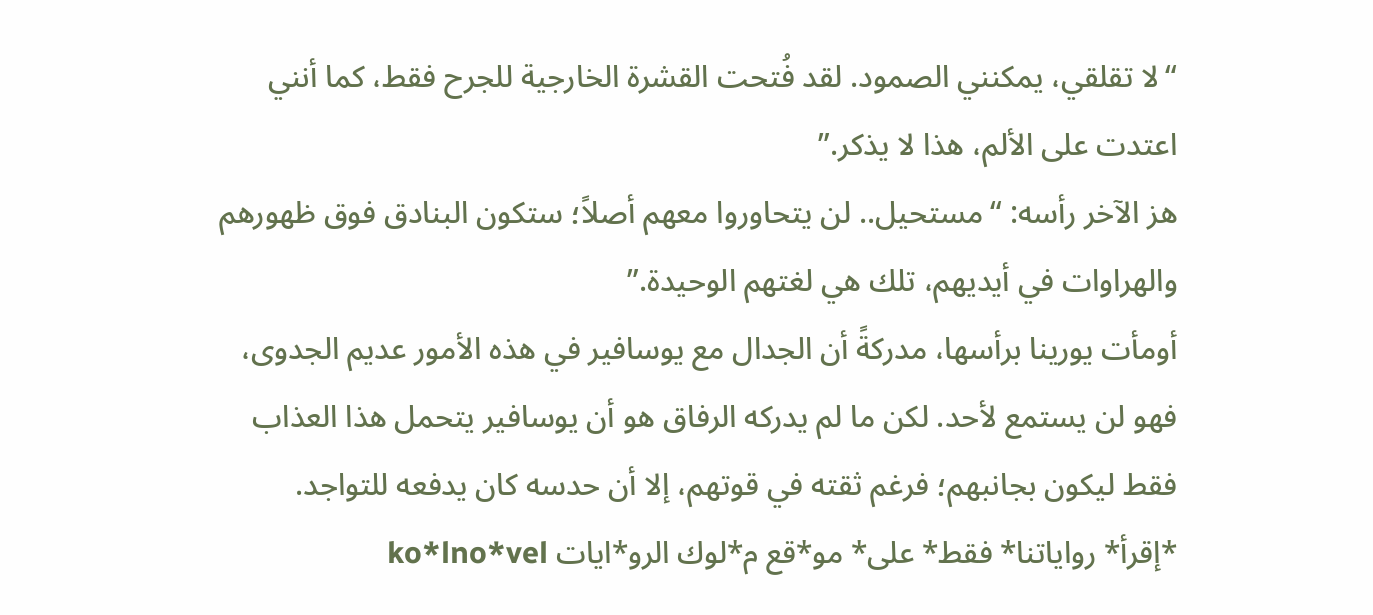“لا تقلقي، يمكنني الصمود. لقد فُتحت القشرة الخارجية للجرح فقط، كما أنني اعتدت على الألم، هذا لا يذكر.”
هز الآخر رأسه: “مستحيل.. لن يتحاوروا معهم أصلاً؛ ستكون البنادق فوق ظهورهم والهراوات في أيديهم، تلك هي لغتهم الوحيدة.”
أومأت يورينا برأسها، مدركةً أن الجدال مع يوسافير في هذه الأمور عديم الجدوى، فهو لن يستمع لأحد. لكن ما لم يدركه الرفاق هو أن يوسافير يتحمل هذا العذاب فقط ليكون بجانبهم؛ فرغم ثقته في قوتهم، إلا أن حدسه كان يدفعه للتواجد.
*إقرأ* رواياتنا* فقط* على* مو*قع م*لوك الرو*ايات ko*lno*vel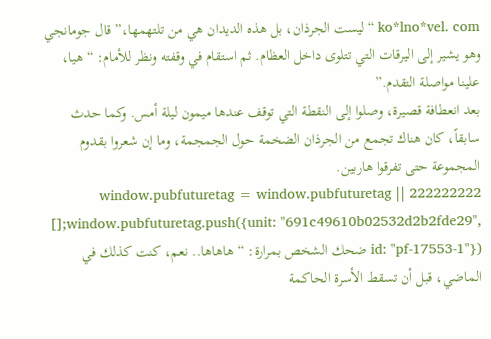ko*lno*vel. com “ليست الجرذان، بل هذه الديدان هي من تلتهمها،” قال جومانجي وهو يشير إلى اليرقات التي تتلوى داخل العظام. ثم استقام في وقفته ونظر للأمام: “هيا، علينا مواصلة التقدم.”
بعد انعطافة قصيرة، وصلوا إلى النقطة التي توقف عندها ميمون ليلة أمس. وكما حدث سابقاً، كان هناك تجمع من الجرذان الضخمة حول الجمجمة، وما إن شعروا بقدوم المجموعة حتى تفرقوا هاربين.
222222222 window.pubfuturetag = window.pubfuturetag || [];window.pubfuturetag.push({unit: "691c49610b02532d2b2fde29", id: "pf-17553-1"}) ضحك الشخص بمرارة: “هاهاها.. نعم، كنت كذلك في الماضي، قبل أن تسقط الأسرة الحاكمة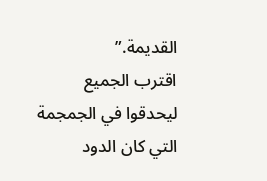القديمة.”
اقترب الجميع ليحدقوا في الجمجمة التي كان الدود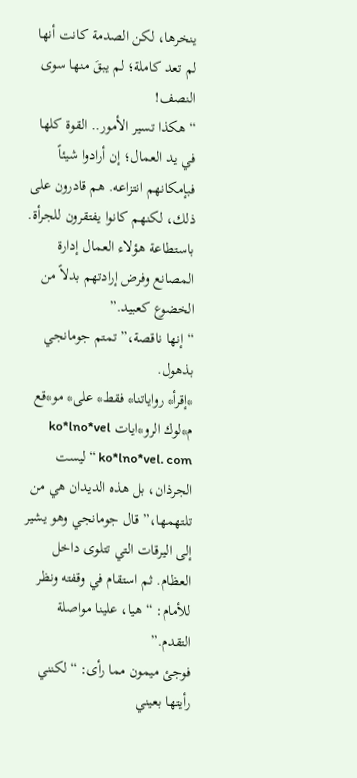ينخرها، لكن الصدمة كانت أنها لم تعد كاملة؛ لم يبقَ منها سوى النصف!
“هكذا تسير الأمور.. القوة كلها في يد العمال؛ إن أرادوا شيئاً فبإمكانهم انتزاعه. هم قادرون على ذلك، لكنهم كانوا يفتقرون للجرأة. باستطاعة هؤلاء العمال إدارة المصانع وفرض إرادتهم بدلاً من الخضوع كعبيد.”
“إنها ناقصة،” تمتم جومانجي بذهول.
*إقرأ* رواياتنا* فقط* على* مو*قع م*لوك الرو*ايات ko*lno*vel ko*lno*vel. com “ليست الجرذان، بل هذه الديدان هي من تلتهمها،” قال جومانجي وهو يشير إلى اليرقات التي تتلوى داخل العظام. ثم استقام في وقفته ونظر للأمام: “هيا، علينا مواصلة التقدم.”
فوجئ ميمون مما رأى: “لكنني رأيتها بعيني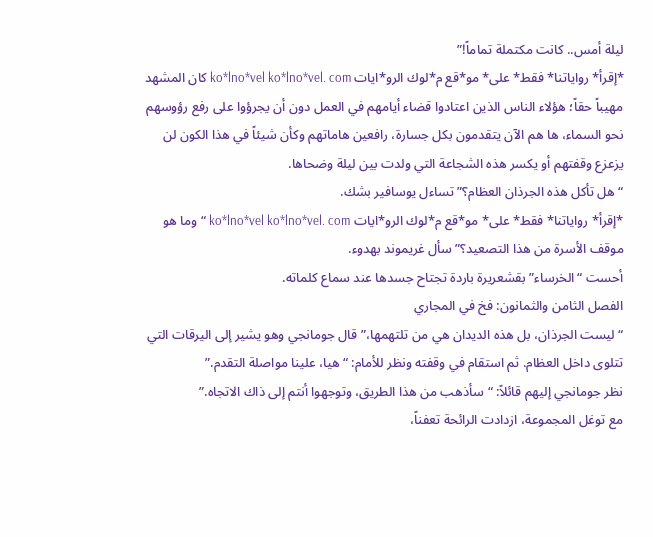ليلة أمس.. كانت مكتملة تماماً!”
*إقرأ* رواياتنا* فقط* على* مو*قع م*لوك الرو*ايات ko*lno*vel ko*lno*vel. com كان المشهد مهيباً حقاً؛ هؤلاء الناس الذين اعتادوا قضاء أيامهم في العمل دون أن يجرؤوا على رفع رؤوسهم نحو السماء، ها هم الآن يتقدمون بكل جسارة، رافعين هاماتهم وكأن شيئاً في هذا الكون لن يزعزع وقفتهم أو يكسر هذه الشجاعة التي ولدت بين ليلة وضحاها.
“هل تأكل هذه الجرذان العظام؟” تساءل يوسافير بشك.
*إقرأ* رواياتنا* فقط* على* مو*قع م*لوك الرو*ايات ko*lno*vel ko*lno*vel. com “وما هو موقف الأسرة من هذا التصعيد؟” سأل غريموند بهدوء.
أحست “الخرساء” بقشعريرة باردة تجتاح جسدها عند سماع كلماته.
الفصل الثامن والثمانون: فخ في المجاري
“ليست الجرذان، بل هذه الديدان هي من تلتهمها،” قال جومانجي وهو يشير إلى اليرقات التي تتلوى داخل العظام. ثم استقام في وقفته ونظر للأمام: “هيا، علينا مواصلة التقدم.”
نظر جومانجي إليهم قائلاً: “سأذهب من هذا الطريق، وتوجهوا أنتم إلى ذاك الاتجاه.”
مع توغل المجموعة، ازدادت الرائحة تعفناً،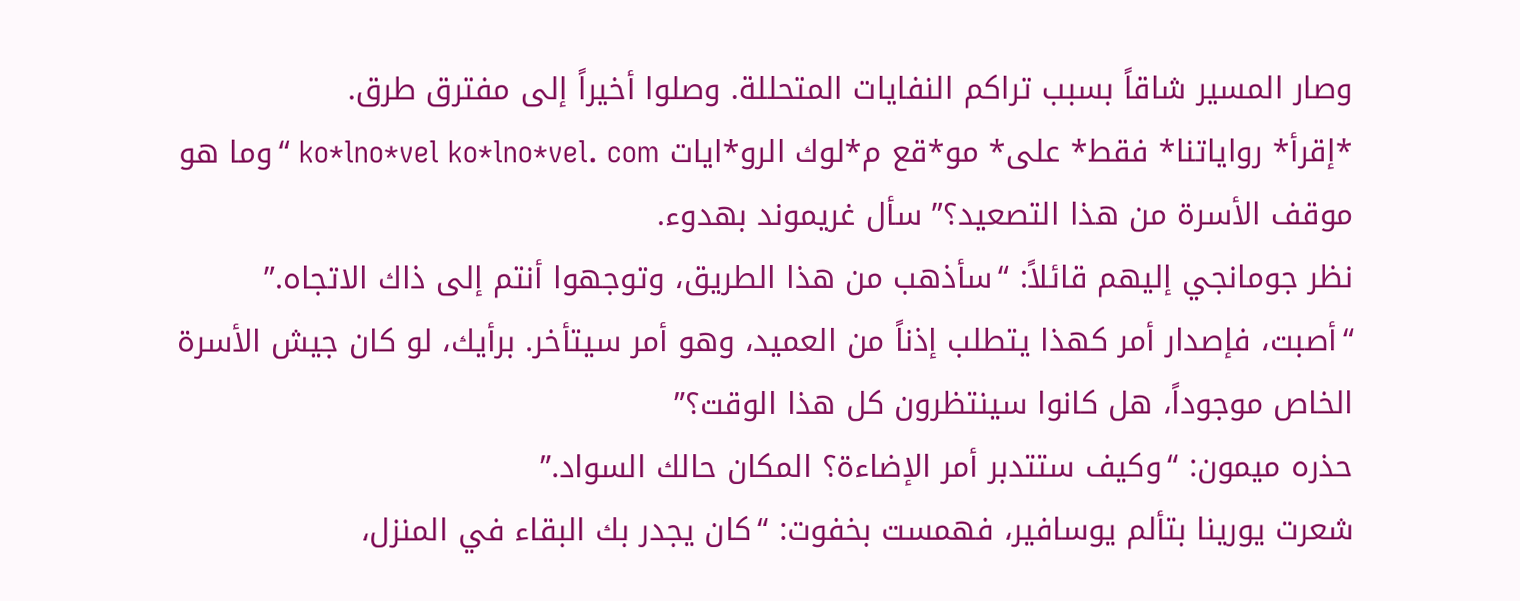وصار المسير شاقاً بسبب تراكم النفايات المتحللة. وصلوا أخيراً إلى مفترق طرق.
*إقرأ* رواياتنا* فقط* على* مو*قع م*لوك الرو*ايات ko*lno*vel ko*lno*vel. com “وما هو موقف الأسرة من هذا التصعيد؟” سأل غريموند بهدوء.
نظر جومانجي إليهم قائلاً: “سأذهب من هذا الطريق، وتوجهوا أنتم إلى ذاك الاتجاه.”
“أصبت، فإصدار أمر كهذا يتطلب إذناً من العميد، وهو أمر سيتأخر. برأيك، لو كان جيش الأسرة الخاص موجوداً، هل كانوا سينتظرون كل هذا الوقت؟”
حذره ميمون: “وكيف ستتدبر أمر الإضاءة؟ المكان حالك السواد.”
شعرت يورينا بتألم يوسافير، فهمست بخفوت: “كان يجدر بك البقاء في المنزل،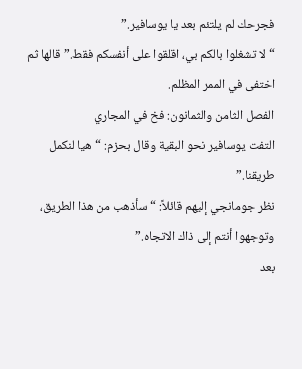فجرحك لم يلتئم بعد يا يوسافير.”
“لا تشغلوا بالكم بي، اقلقوا على أنفسكم فقط.” قالها ثم اختفى في الممر المظلم.
الفصل الثامن والثمانون: فخ في المجاري
التفت يوسافير نحو البقية وقال بحزم: “هيا لنكمل طريقنا.”
نظر جومانجي إليهم قائلاً: “سأذهب من هذا الطريق، وتوجهوا أنتم إلى ذاك الاتجاه.”
بعد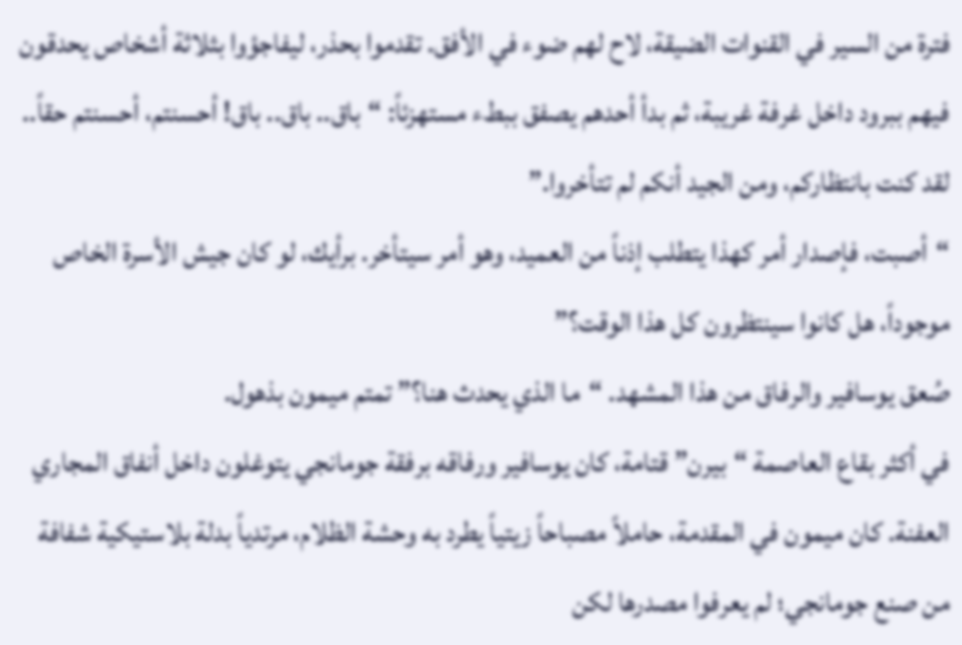فترة من السير في القنوات الضيقة، لاح لهم ضوء في الأفق. تقدموا بحذر، ليفاجؤوا بثلاثة أشخاص يحدقون فيهم ببرود داخل غرفة غريبة، ثم بدأ أحدهم يصفق ببطء مستهزئاً: “باق.. باق.. باق! أحسنتم، أحسنتم حقاً.. لقد كنت بانتظاركم، ومن الجيد أنكم لم تتأخروا.”
“أصبت، فإصدار أمر كهذا يتطلب إذناً من العميد، وهو أمر سيتأخر. برأيك، لو كان جيش الأسرة الخاص موجوداً، هل كانوا سينتظرون كل هذا الوقت؟”
صُعق يوسافير والرفاق من هذا المشهد. “ما الذي يحدث هنا؟” تمتم ميمون بذهول.
في أكثر بقاع العاصمة “بيرن” قتامة، كان يوسافير ورفاقه برفقة جومانجي يتوغلون داخل أنفاق المجاري العفنة. كان ميمون في المقدمة، حاملاً مصباحاً زيتياً يطرد به وحشة الظلام، مرتدياً بدلة بلاستيكية شفافة من صنع جومانجي؛ لم يعرفوا مصدرها لكن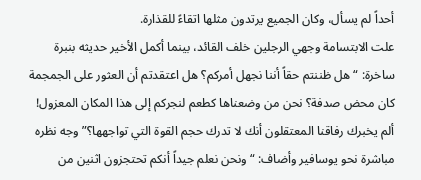أحداً لم يسأل، وكان الجميع يرتدون مثلها اتقاءً للقذارة.
علت الابتسامة وجهي الرجلين خلف القائد، بينما أكمل الأخير حديثه بنبرة ساخرة: “هل ظننتم حقاً أننا نجهل أمركم؟ هل اعتقدتم أن العثور على الجمجمة كان محض صدفة؟ نحن من وضعناها كطعم لنجركم إلى هذا المكان المعزول! ألم يخبرك رفاقنا المعتقلون أنك لا تدرك حجم القوة التي تواجهها؟” وجه نظره مباشرة نحو يوسافير وأضاف: “ونحن نعلم جيداً أنكم تحتجزون اثنين من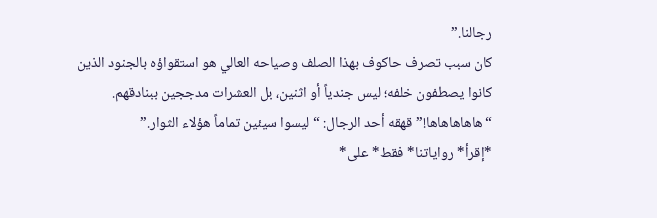رجالنا.”
كان سبب تصرف حاكوف بهذا الصلف وصياحه العالي هو استقواؤه بالجنود الذين كانوا يصطفون خلفه؛ ليس جندياً أو اثنين، بل العشرات مدججين ببنادقهم.
“هاهاهاهاها!” قهقه أحد الرجال: “ليسوا سيئين تماماً هؤلاء الثوار.”
*إقرأ* رواياتنا* فقط* على*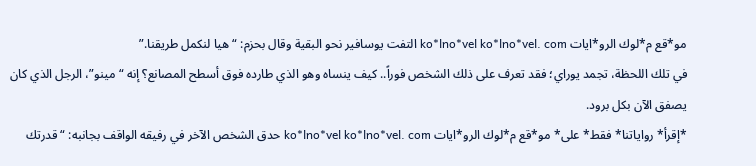مو*قع م*لوك الرو*ايات ko*lno*vel ko*lno*vel. com التفت يوسافير نحو البقية وقال بحزم: “هيا لنكمل طريقنا.”
في تلك اللحظة، تجمد يوراي؛ فقد تعرف على ذلك الشخص فوراً.. كيف ينساه وهو الذي طارده فوق أسطح المصانع؟ إنه “مينو”، الرجل الذي كان يصفق الآن بكل برود.
*إقرأ* رواياتنا* فقط* على* مو*قع م*لوك الرو*ايات ko*lno*vel ko*lno*vel. com حدق الشخص الآخر في رفيقه الواقف بجانبه: “قدرتك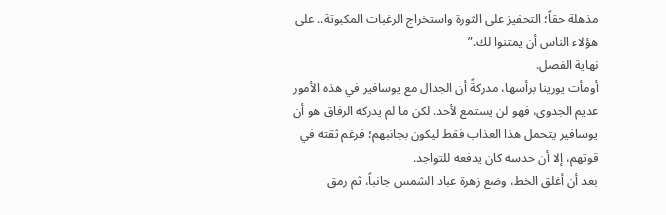مذهلة حقاً؛ التحفيز على الثورة واستخراج الرغبات المكبوتة.. على هؤلاء الناس أن يمتنوا لك.”
نهاية الفصل.
أومأت يورينا برأسها، مدركةً أن الجدال مع يوسافير في هذه الأمور عديم الجدوى، فهو لن يستمع لأحد. لكن ما لم يدركه الرفاق هو أن يوسافير يتحمل هذا العذاب فقط ليكون بجانبهم؛ فرغم ثقته في قوتهم، إلا أن حدسه كان يدفعه للتواجد.
بعد أن أغلق الخط، وضع زهرة عباد الشمس جانباً، ثم رمق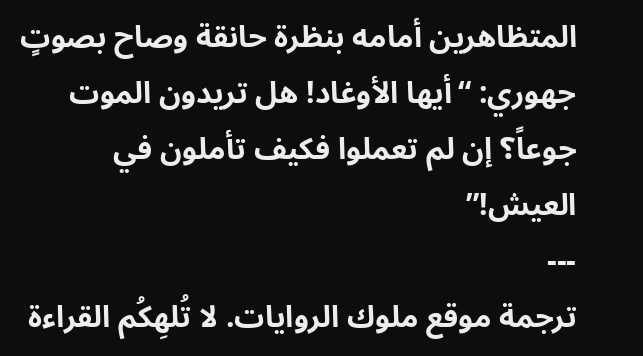المتظاهرين أمامه بنظرة حانقة وصاح بصوتٍ جهوري: “أيها الأوغاد! هل تريدون الموت جوعاً؟ إن لم تعملوا فكيف تأملون في العيش!”
---
ترجمة موقع ملوك الروايات. لا تُلهِكُم القراءة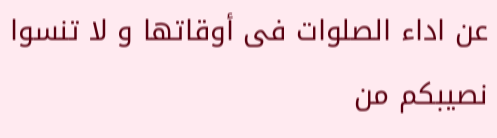عن اداء الصلوات فى أوقاتها و لا تنسوا نصيبكم من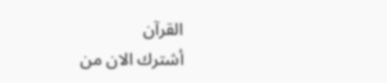القرآن
أشترك الان من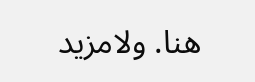هنا. ولامزيد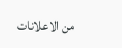من الاعلانات